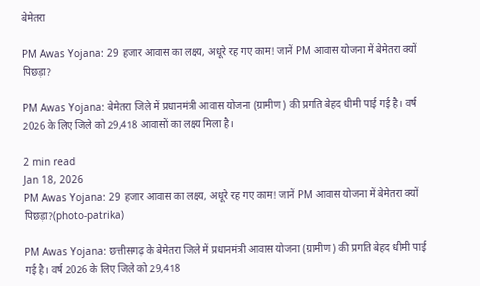बेमेतरा

PM Awas Yojana: 29 हजार आवास का लक्ष्य, अधूरे रह गए काम! जानें PM आवास योजना में बेमेतरा क्यों पिछड़ा?

PM Awas Yojana: बेमेतरा जिले में प्रधानमंत्री आवास योजना (ग्रामीण) की प्रगति बेहद धीमी पाई गई है। वर्ष 2026 के लिए जिले को 29,418 आवासों का लक्ष्य मिला है।

2 min read
Jan 18, 2026
PM Awas Yojana: 29 हजार आवास का लक्ष्य, अधूरे रह गए काम! जानें PM आवास योजना में बेमेतरा क्यों पिछड़ा?(photo-patrika)

PM Awas Yojana: छत्तीसगढ़ के बेमेतरा जिले में प्रधानमंत्री आवास योजना (ग्रामीण) की प्रगति बेहद धीमी पाई गई है। वर्ष 2026 के लिए जिले को 29,418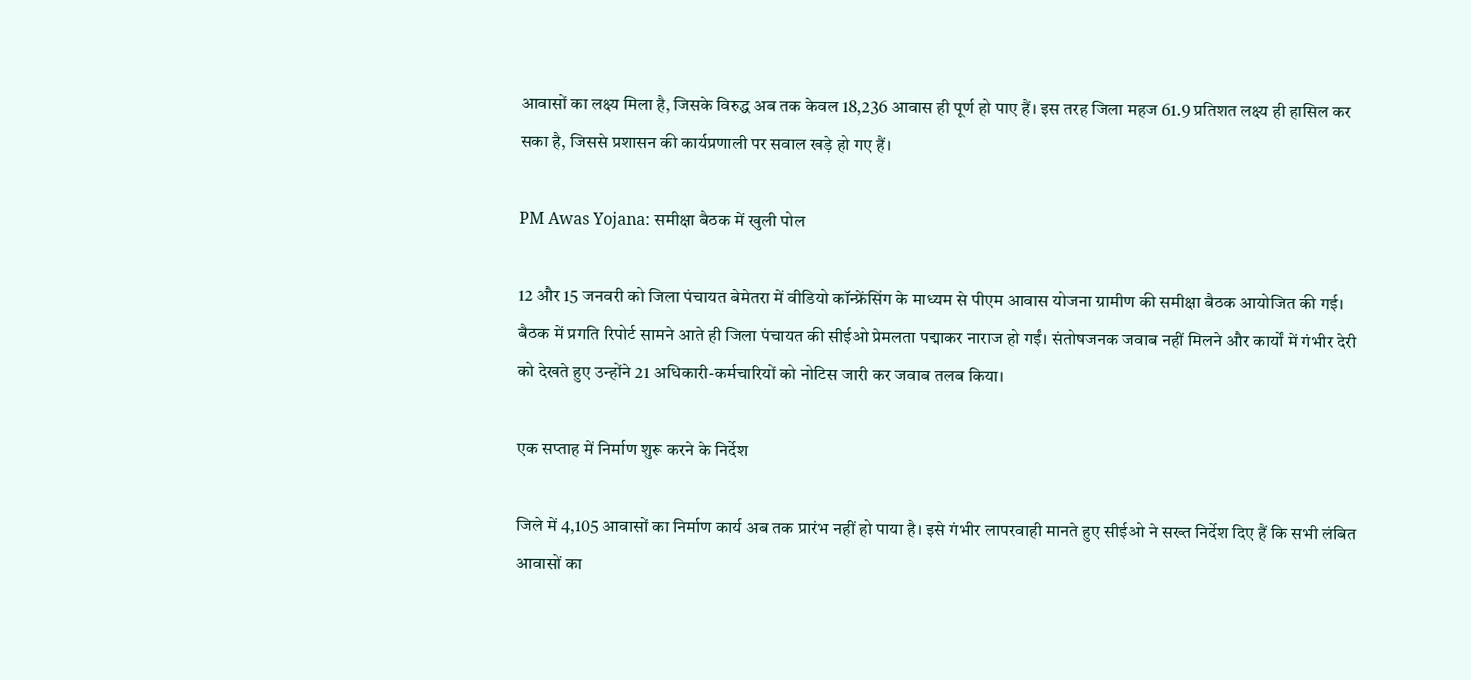आवासों का लक्ष्य मिला है, जिसके विरुद्ध अब तक केवल 18,236 आवास ही पूर्ण हो पाए हैं। इस तरह जिला महज 61.9 प्रतिशत लक्ष्य ही हासिल कर सका है, जिससे प्रशासन की कार्यप्रणाली पर सवाल खड़े हो गए हैं।

PM Awas Yojana: समीक्षा बैठक में खुली पोल

12 और 15 जनवरी को जिला पंचायत बेमेतरा में वीडियो कॉन्फ्रेंसिंग के माध्यम से पीएम आवास योजना ग्रामीण की समीक्षा बैठक आयोजित की गई। बैठक में प्रगति रिपोर्ट सामने आते ही जिला पंचायत की सीईओ प्रेमलता पद्माकर नाराज हो गईं। संतोषजनक जवाब नहीं मिलने और कार्यों में गंभीर देरी को देखते हुए उन्होंने 21 अधिकारी-कर्मचारियों को नोटिस जारी कर जवाब तलब किया।

एक सप्ताह में निर्माण शुरू करने के निर्देश

जिले में 4,105 आवासों का निर्माण कार्य अब तक प्रारंभ नहीं हो पाया है। इसे गंभीर लापरवाही मानते हुए सीईओ ने सख्त निर्देश दिए हैं कि सभी लंबित आवासों का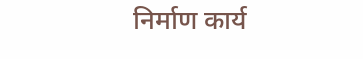निर्माण कार्य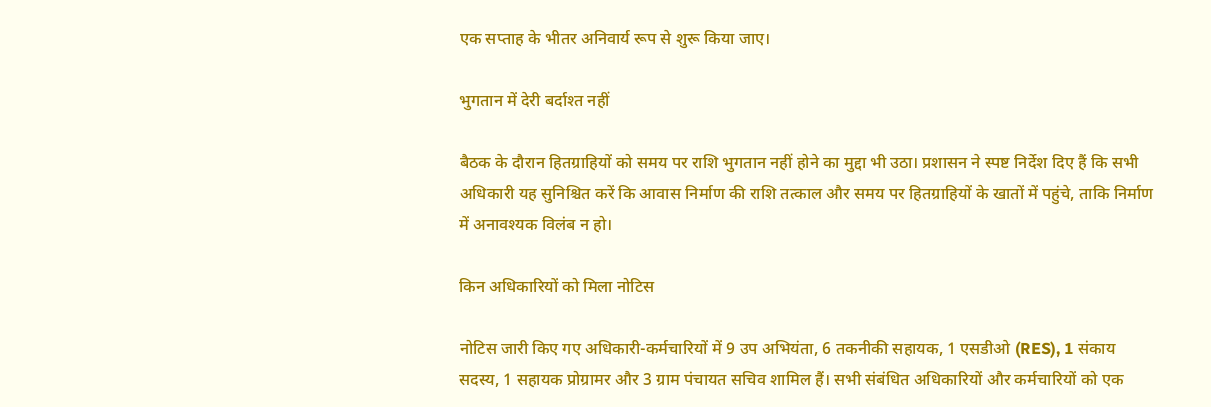एक सप्ताह के भीतर अनिवार्य रूप से शुरू किया जाए।

भुगतान में देरी बर्दाश्त नहीं

बैठक के दौरान हितग्राहियों को समय पर राशि भुगतान नहीं होने का मुद्दा भी उठा। प्रशासन ने स्पष्ट निर्देश दिए हैं कि सभी अधिकारी यह सुनिश्चित करें कि आवास निर्माण की राशि तत्काल और समय पर हितग्राहियों के खातों में पहुंचे, ताकि निर्माण में अनावश्यक विलंब न हो।

किन अधिकारियों को मिला नोटिस

नोटिस जारी किए गए अधिकारी-कर्मचारियों में 9 उप अभियंता, 6 तकनीकी सहायक, 1 एसडीओ (RES), 1 संकाय सदस्य, 1 सहायक प्रोग्रामर और 3 ग्राम पंचायत सचिव शामिल हैं। सभी संबंधित अधिकारियों और कर्मचारियों को एक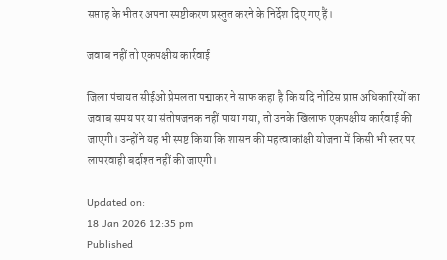सप्ताह के भीतर अपना स्पष्टीकरण प्रस्तुत करने के निर्देश दिए गए हैं।

जवाब नहीं तो एकपक्षीय कार्रवाई

जिला पंचायत सीईओ प्रेमलता पद्माकर ने साफ कहा है कि यदि नोटिस प्राप्त अधिकारियों का जवाब समय पर या संतोषजनक नहीं पाया गया, तो उनके खिलाफ एकपक्षीय कार्रवाई की जाएगी। उन्होंने यह भी स्पष्ट किया कि शासन की महत्वाकांक्षी योजना में किसी भी स्तर पर लापरवाही बर्दाश्त नहीं की जाएगी।

Updated on:
18 Jan 2026 12:35 pm
Published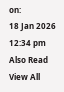on:
18 Jan 2026 12:34 pm
Also Read
View All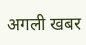अगली खबर